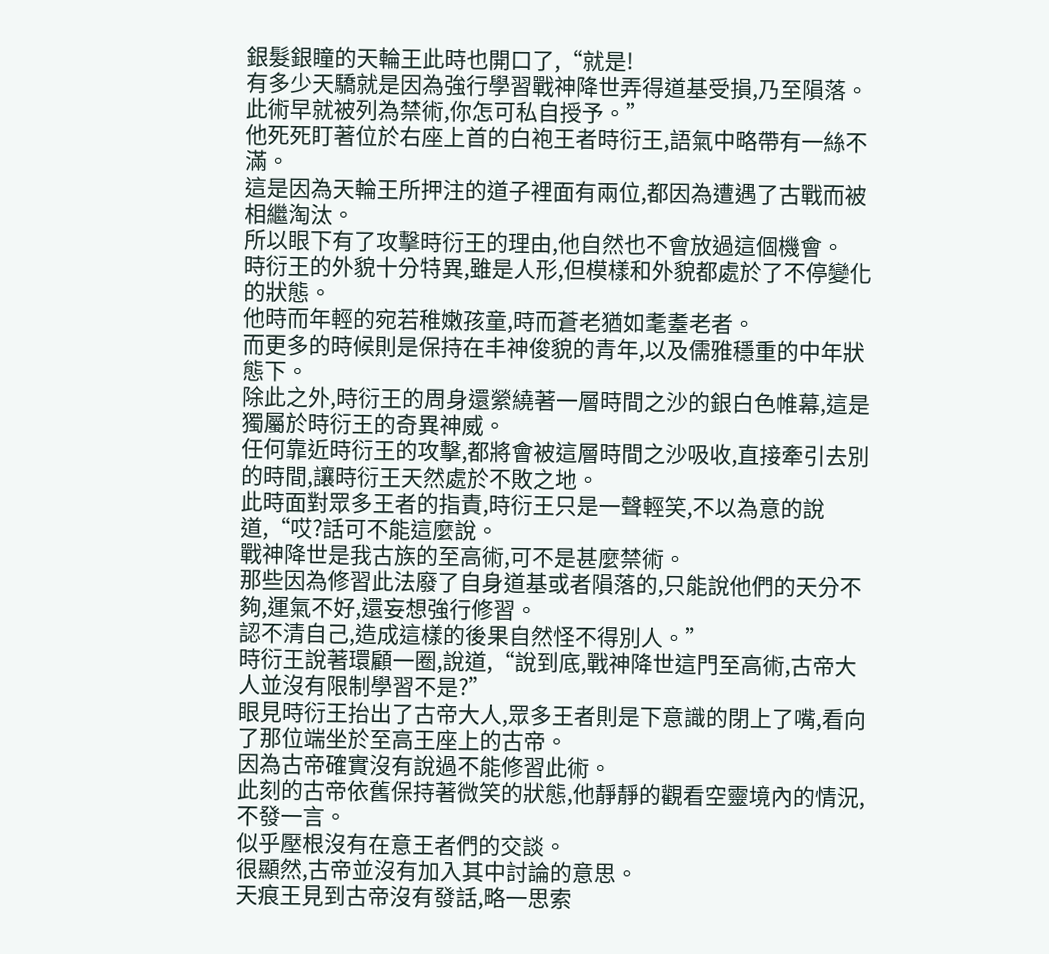銀髮銀瞳的天輪王此時也開口了,“就是!
有多少天驕就是因為強行學習戰神降世弄得道基受損,乃至隕落。
此術早就被列為禁術,你怎可私自授予。”
他死死盯著位於右座上首的白袍王者時衍王,語氣中略帶有一絲不滿。
這是因為天輪王所押注的道子裡面有兩位,都因為遭遇了古戰而被相繼淘汰。
所以眼下有了攻擊時衍王的理由,他自然也不會放過這個機會。
時衍王的外貌十分特異,雖是人形,但模樣和外貌都處於了不停變化的狀態。
他時而年輕的宛若稚嫩孩童,時而蒼老猶如耄耋老者。
而更多的時候則是保持在丰神俊貌的青年,以及儒雅穩重的中年狀態下。
除此之外,時衍王的周身還縈繞著一層時間之沙的銀白色帷幕,這是獨屬於時衍王的奇異神威。
任何靠近時衍王的攻擊,都將會被這層時間之沙吸收,直接牽引去別的時間,讓時衍王天然處於不敗之地。
此時面對眾多王者的指責,時衍王只是一聲輕笑,不以為意的說道,“哎?話可不能這麼說。
戰神降世是我古族的至高術,可不是甚麼禁術。
那些因為修習此法廢了自身道基或者隕落的,只能說他們的天分不夠,運氣不好,還妄想強行修習。
認不清自己,造成這樣的後果自然怪不得別人。”
時衍王說著環顧一圈,說道,“說到底,戰神降世這門至高術,古帝大人並沒有限制學習不是?”
眼見時衍王抬出了古帝大人,眾多王者則是下意識的閉上了嘴,看向了那位端坐於至高王座上的古帝。
因為古帝確實沒有說過不能修習此術。
此刻的古帝依舊保持著微笑的狀態,他靜靜的觀看空靈境內的情況,不發一言。
似乎壓根沒有在意王者們的交談。
很顯然,古帝並沒有加入其中討論的意思。
天痕王見到古帝沒有發話,略一思索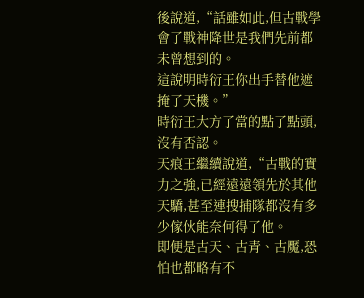後說道,“話雖如此,但古戰學會了戰神降世是我們先前都未曾想到的。
這說明時衍王你出手替他遮掩了天機。”
時衍王大方了當的點了點頭,沒有否認。
天痕王繼續說道,“古戰的實力之強,已經遠遠領先於其他天驕,甚至連搜捕隊都沒有多少傢伙能奈何得了他。
即便是古天、古青、古魘,恐怕也都略有不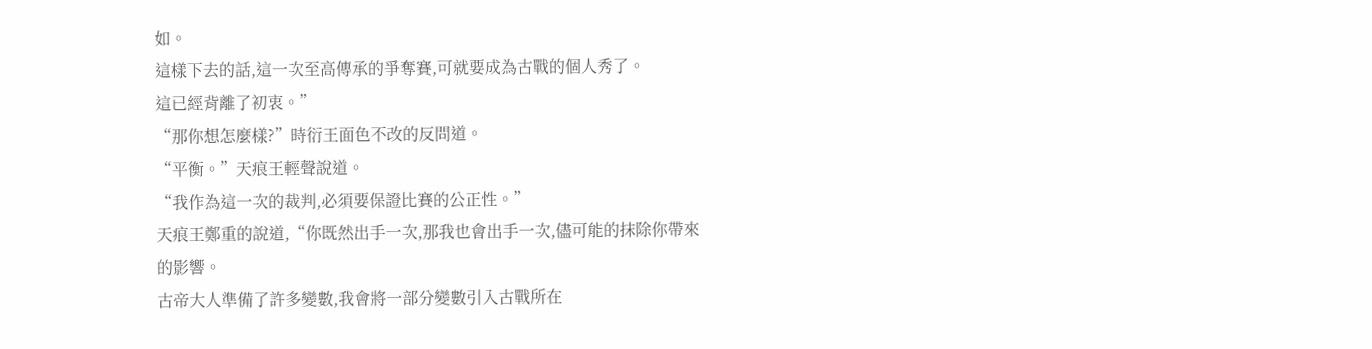如。
這樣下去的話,這一次至高傳承的爭奪賽,可就要成為古戰的個人秀了。
這已經背離了初衷。”
“那你想怎麼樣?”時衍王面色不改的反問道。
“平衡。”天痕王輕聲說道。
“我作為這一次的裁判,必須要保證比賽的公正性。”
天痕王鄭重的說道,“你既然出手一次,那我也會出手一次,儘可能的抹除你帶來的影響。
古帝大人準備了許多變數,我會將一部分變數引入古戰所在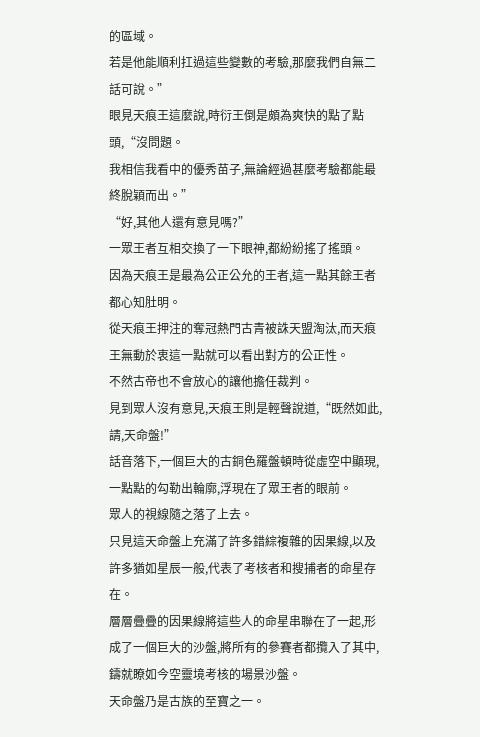的區域。
若是他能順利扛過這些變數的考驗,那麼我們自無二話可說。”
眼見天痕王這麼說,時衍王倒是頗為爽快的點了點頭,“沒問題。
我相信我看中的優秀苗子,無論經過甚麼考驗都能最終脫穎而出。”
“好,其他人還有意見嗎?”
一眾王者互相交換了一下眼神,都紛紛搖了搖頭。
因為天痕王是最為公正公允的王者,這一點其餘王者都心知肚明。
從天痕王押注的奪冠熱門古青被誅天盟淘汰,而天痕王無動於衷這一點就可以看出對方的公正性。
不然古帝也不會放心的讓他擔任裁判。
見到眾人沒有意見,天痕王則是輕聲說道,“既然如此,請,天命盤!”
話音落下,一個巨大的古銅色羅盤頓時從虛空中顯現,一點點的勾勒出輪廓,浮現在了眾王者的眼前。
眾人的視線隨之落了上去。
只見這天命盤上充滿了許多錯綜複雜的因果線,以及許多猶如星辰一般,代表了考核者和搜捕者的命星存在。
層層疊疊的因果線將這些人的命星串聯在了一起,形成了一個巨大的沙盤,將所有的參賽者都攬入了其中,鑄就瞭如今空靈境考核的場景沙盤。
天命盤乃是古族的至寶之一。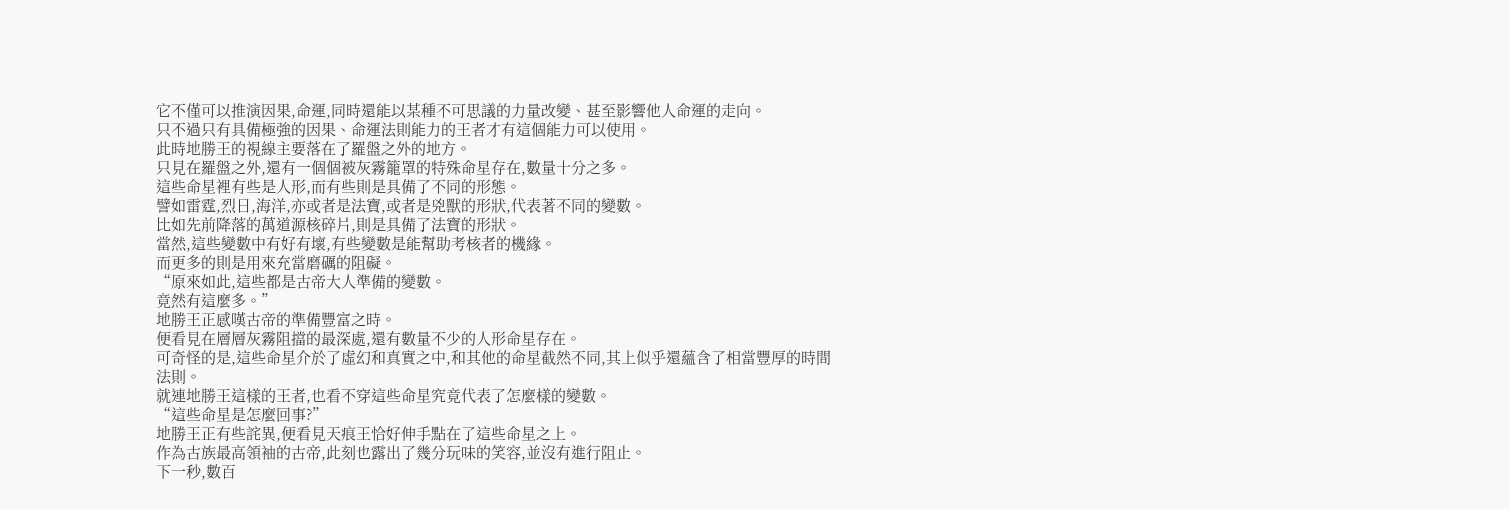它不僅可以推演因果,命運,同時還能以某種不可思議的力量改變、甚至影響他人命運的走向。
只不過只有具備極強的因果、命運法則能力的王者才有這個能力可以使用。
此時地勝王的視線主要落在了羅盤之外的地方。
只見在羅盤之外,還有一個個被灰霧籠罩的特殊命星存在,數量十分之多。
這些命星裡有些是人形,而有些則是具備了不同的形態。
譬如雷霆,烈日,海洋,亦或者是法寶,或者是兇獸的形狀,代表著不同的變數。
比如先前降落的萬道源核碎片,則是具備了法寶的形狀。
當然,這些變數中有好有壞,有些變數是能幫助考核者的機緣。
而更多的則是用來充當磨礪的阻礙。
“原來如此,這些都是古帝大人準備的變數。
竟然有這麼多。”
地勝王正感嘆古帝的準備豐富之時。
便看見在層層灰霧阻擋的最深處,還有數量不少的人形命星存在。
可奇怪的是,這些命星介於了虛幻和真實之中,和其他的命星截然不同,其上似乎還蘊含了相當豐厚的時間法則。
就連地勝王這樣的王者,也看不穿這些命星究竟代表了怎麼樣的變數。
“這些命星是怎麼回事?”
地勝王正有些詫異,便看見天痕王恰好伸手點在了這些命星之上。
作為古族最高領袖的古帝,此刻也露出了幾分玩味的笑容,並沒有進行阻止。
下一秒,數百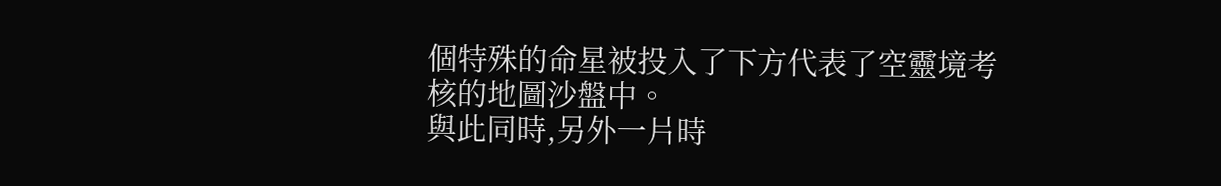個特殊的命星被投入了下方代表了空靈境考核的地圖沙盤中。
與此同時,另外一片時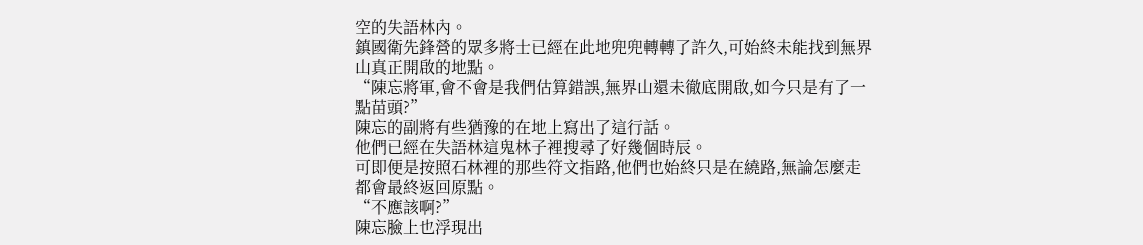空的失語林內。
鎮國衛先鋒營的眾多將士已經在此地兜兜轉轉了許久,可始終未能找到無界山真正開啟的地點。
“陳忘將軍,會不會是我們估算錯誤,無界山還未徹底開啟,如今只是有了一點苗頭?”
陳忘的副將有些猶豫的在地上寫出了這行話。
他們已經在失語林這鬼林子裡搜尋了好幾個時辰。
可即便是按照石林裡的那些符文指路,他們也始終只是在繞路,無論怎麼走都會最終返回原點。
“不應該啊?”
陳忘臉上也浮現出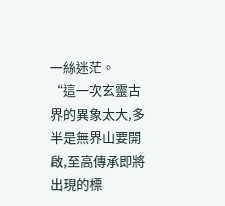一絲迷茫。
“這一次玄靈古界的異象太大,多半是無界山要開啟,至高傳承即將出現的標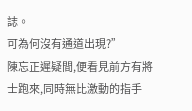誌。
可為何沒有通道出現?”
陳忘正遲疑間,便看見前方有將士跑來,同時無比激動的指手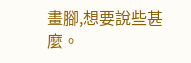畫腳,想要說些甚麼。